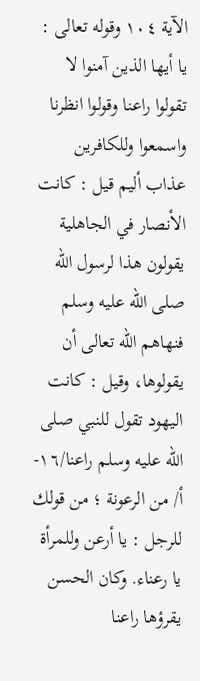الآية ١٠٤ وقوله تعالى : يا أيها الذين آمنوا لا تقولوا راعنا وقولوا انظرنا واسمعوا وللكافرين عذاب أليم قيل : كانت الأنصار في الجاهلية يقولون هذا لرسول الله صلى الله عليه وسلم فنهاهم الله تعالى أن يقولوها، وقيل : كانت اليهود تقول للنبي صلى الله عليه وسلم راعنا/١٦-أ/ من الرعونة ؛ من قولك للرجل : يا أرعن وللمرأة يا رعناء. وكان الحسن يقرؤها راعنا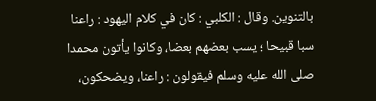بالتنوين. وقال : الكلبي : كان في كلام اليهود : راعنا سبا قبيحا ؛ يسب بعضهم بعضا، وكانوا يأتون محمدا صلى الله عليه وسلم فيقولون : راعنا، ويضحكون،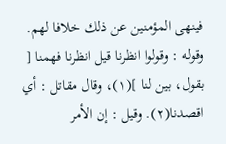فينهى المؤمنين عن ذلك خلافا لهم.
وقوله : وقولوا انظرنا قيل انظرنا فهمنا [ بقول، بين لنا ](١)، وقال مقاتل : أي اقصدنا(٢). وقيل : إن الأمر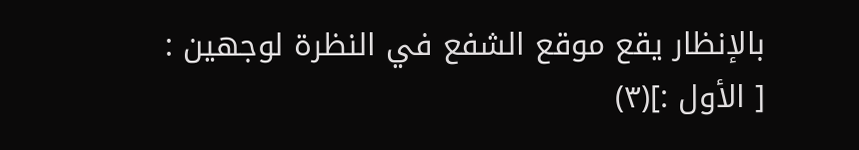بالإنظار يقع موقع الشفع في النظرة لوجهين :
[ الأول :](٣)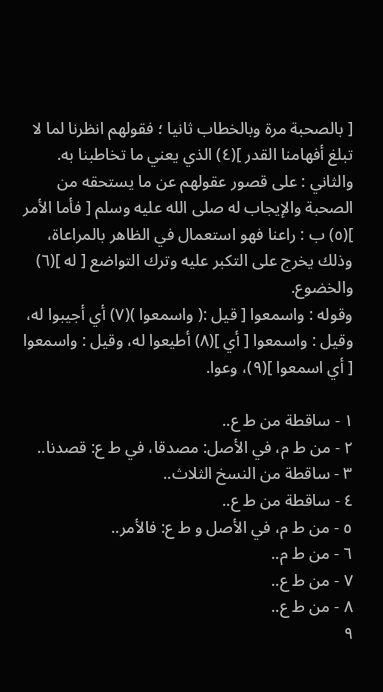[ بالصحبة مرة وبالخطاب ثانيا ؛ فقولهم انظرنا لما لا تبلغ أفهامنا القدر ](٤) الذي يعني ما تخاطبنا به.
والثاني : على قصور عقولهم عن ما يستحقه من الصحبة والإيجاب له صلى الله عليه وسلم [ فأما الأمر ](٥) ب : راعنا فهو استعمال في الظاهر بالمراعاة، وذلك يخرج على التكبر عليه وترك التواضع [ له ](٦) والخضوع.
وقوله : واسمعوا [ قيل :( واسمعوا )(٧) أي أجيبوا له، وقيل : واسمعوا [ أي ](٨) أطيعوا له، وقيل : واسمعوا [ أي اسمعوا ](٩)، وعوا.

١ - ساقطة من ط ع..
٢ - من ط م، في الأصل: مصدقا، في ط ع: قصدنا..
٣ - ساقطة من النسخ الثلاث..
٤ - ساقطة من ط ع..
٥ - من ط م، في الأصل و ط ع: فالأمر..
٦ - من ط م..
٧ - من ط ع..
٨ - من ط ع..
٩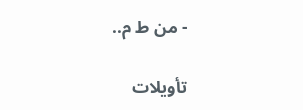- من ط م..

تأويلات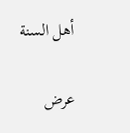أهل السنة

عرض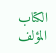الكتاب
المؤلف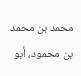محمد بن محمد بن محمود، أبو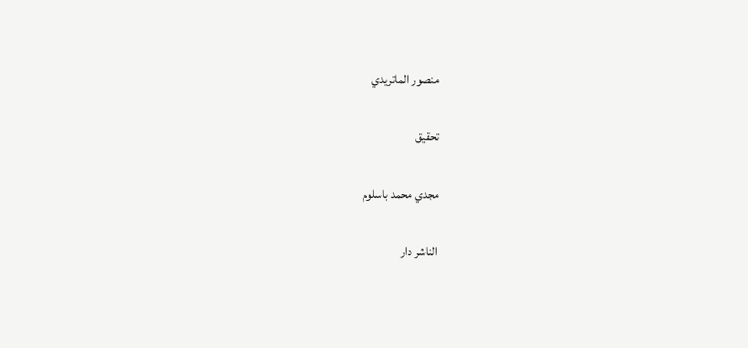منصور الماتريدي

تحقيق

مجدي محمد باسلوم

الناشر دار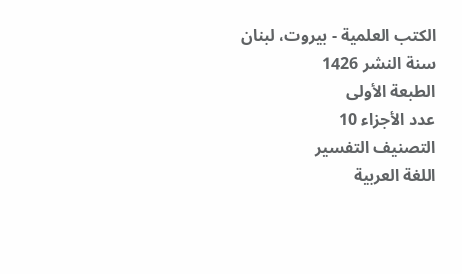الكتب العلمية - بيروت، لبنان
سنة النشر 1426
الطبعة الأولى
عدد الأجزاء 10
التصنيف التفسير
اللغة العربية